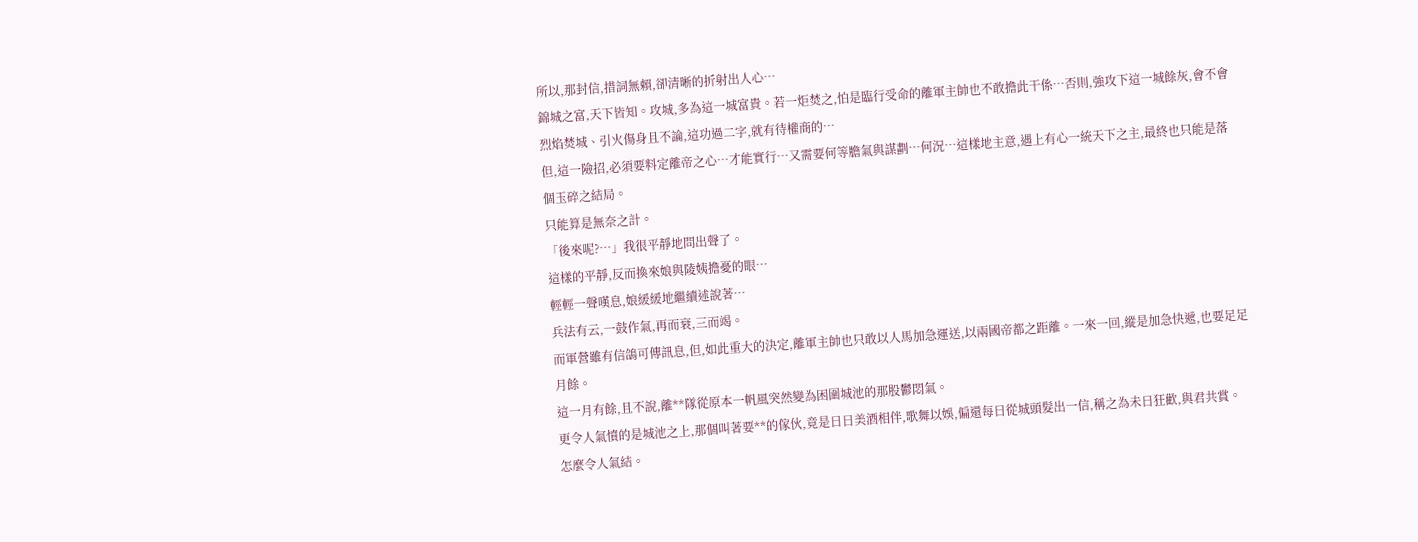所以,那封信,措詞無賴,卻清晰的折射出人心…
錦城之富,天下皆知。攻城,多為這一城富貴。若一炬焚之,怕是臨行受命的離軍主帥也不敢擔此干係…否則,強攻下這一城餘灰,會不會烈焰焚城、引火傷身且不論,這功過二字,就有待權商的…
但,這一險招,必須要料定離帝之心…才能實行…又需要何等膽氣與謀劃…何況…這樣地主意,遇上有心一統天下之主,最終也只能是落個玉碎之結局。
只能算是無奈之計。
「後來呢?…」我很平靜地問出聲了。
這樣的平靜,反而換來娘與陵姨擔憂的眼…
輕輕一聲嘆息,娘緩緩地繼續述說著…
兵法有云,一鼓作氣,再而衰,三而竭。
而軍營雖有信鴿可傳訊息,但,如此重大的決定,離軍主帥也只敢以人馬加急運送,以兩國帝都之距離。一來一回,縱是加急快遞,也要足足月餘。
這一月有餘,且不說,離**隊從原本一帆風突然變為困圍城池的那股鬱悶氣。
更令人氣憤的是城池之上,那個叫著要**的傢伙,竟是日日美酒相伴,歌舞以娛,偏還每日從城頭髮出一信,稱之為未日狂歡,與君共賞。
怎麼令人氣結。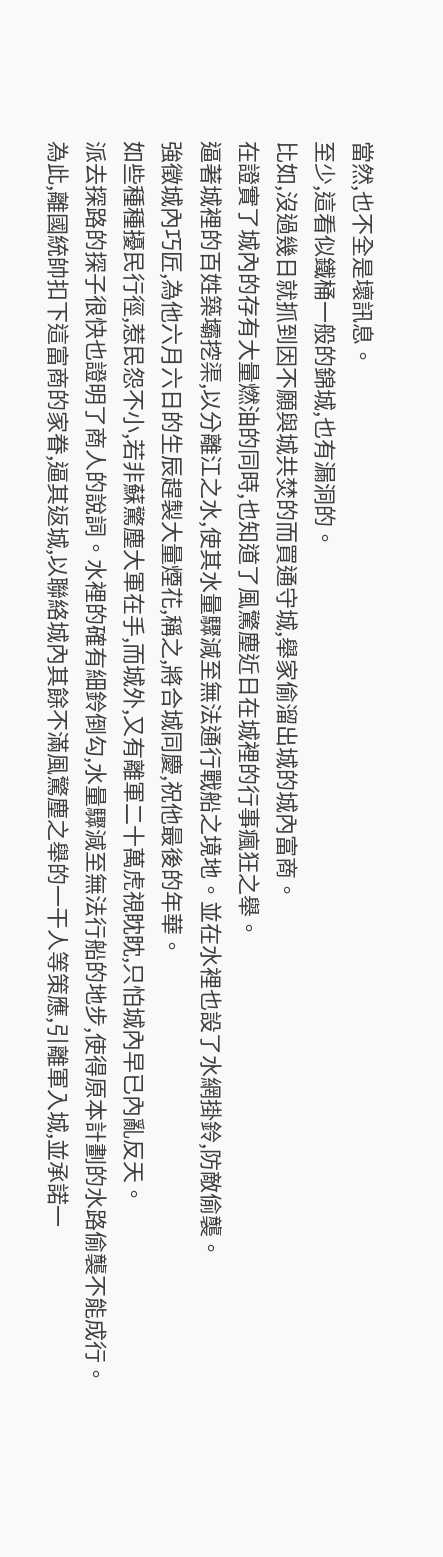當然,也不全是壞訊息。
至少,這看似鐵桶一般的錦城,也有漏洞的。
比如,沒過幾日就抓到因不願與城共焚的而買通守城,舉家偷溜出城的城內富商。
在證實了城內的存有大量燃油的同時,也知道了風驚塵近日在城裡的行事瘋狂之舉。
逼著城裡的百姓築壩挖渠,以分離江之水,使其水量驟減至無法通行戰船之境地。並在水裡也設了水網掛鈴,防敵偷襲。
強徵城內巧匠,為他六月六日的生辰趕製大量煙花,稱之,將合城同慶,祝他最後的年華。
如些種種擾民行徑,惹民怨不小,若非蘇驚塵大軍在手,而城外,又有離軍二十萬虎視眈眈,只怕城內早已內亂反天。
派去探路的探子很快也證明了商人的說詞。水裡的確有細鈴倒勾,水量驟減至無法行船的地步,使得原本計劃的水路偷襲不能成行。
為此,離國統帥扣下這富商的家眷,逼其返城,以聯絡城內其餘不滿風驚塵之舉的一干人等策應,引離軍入城,並承諾一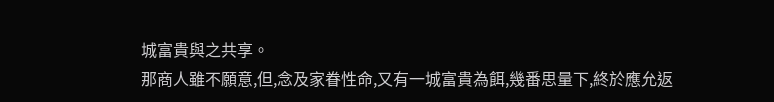城富貴與之共享。
那商人雖不願意,但,念及家眷性命,又有一城富貴為餌,幾番思量下,終於應允返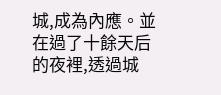城,成為內應。並在過了十餘天后的夜裡,透過城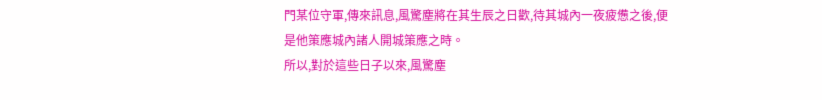門某位守軍,傳來訊息,風驚塵將在其生辰之日歡,待其城內一夜疲憊之後,便是他策應城內諸人開城策應之時。
所以,對於這些日子以來,風驚塵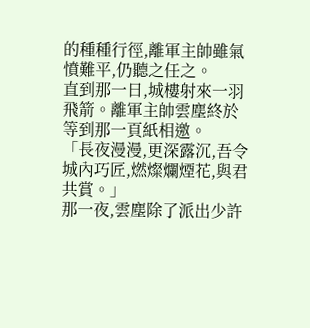的種種行徑,離軍主帥雖氣憤難平,仍聽之任之。
直到那一日,城樓射來一羽飛箭。離軍主帥雲塵終於等到那一頁紙相邀。
「長夜漫漫,更深露沉,吾令城內巧匠,燃燦爛煙花,與君共賞。」
那一夜,雲塵除了派出少許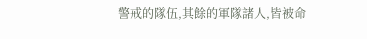警戒的隊伍,其餘的軍隊諸人,皆被命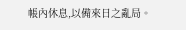帳內休息,以備來日之亂局。